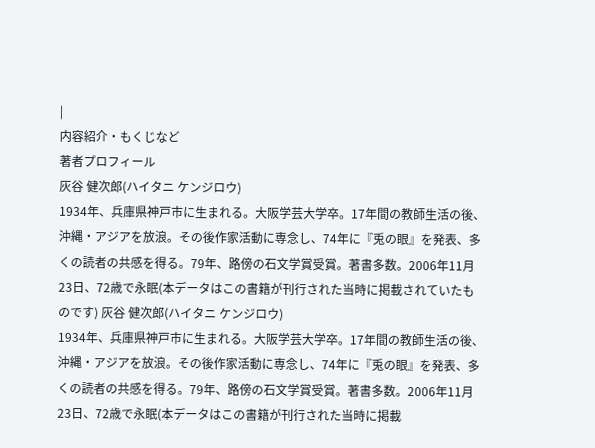|
内容紹介・もくじなど
著者プロフィール
灰谷 健次郎(ハイタニ ケンジロウ)
1934年、兵庫県神戸市に生まれる。大阪学芸大学卒。17年間の教師生活の後、沖縄・アジアを放浪。その後作家活動に専念し、74年に『兎の眼』を発表、多くの読者の共感を得る。79年、路傍の石文学賞受賞。著書多数。2006年11月23日、72歳で永眠(本データはこの書籍が刊行された当時に掲載されていたものです) 灰谷 健次郎(ハイタニ ケンジロウ)
1934年、兵庫県神戸市に生まれる。大阪学芸大学卒。17年間の教師生活の後、沖縄・アジアを放浪。その後作家活動に専念し、74年に『兎の眼』を発表、多くの読者の共感を得る。79年、路傍の石文学賞受賞。著書多数。2006年11月23日、72歳で永眠(本データはこの書籍が刊行された当時に掲載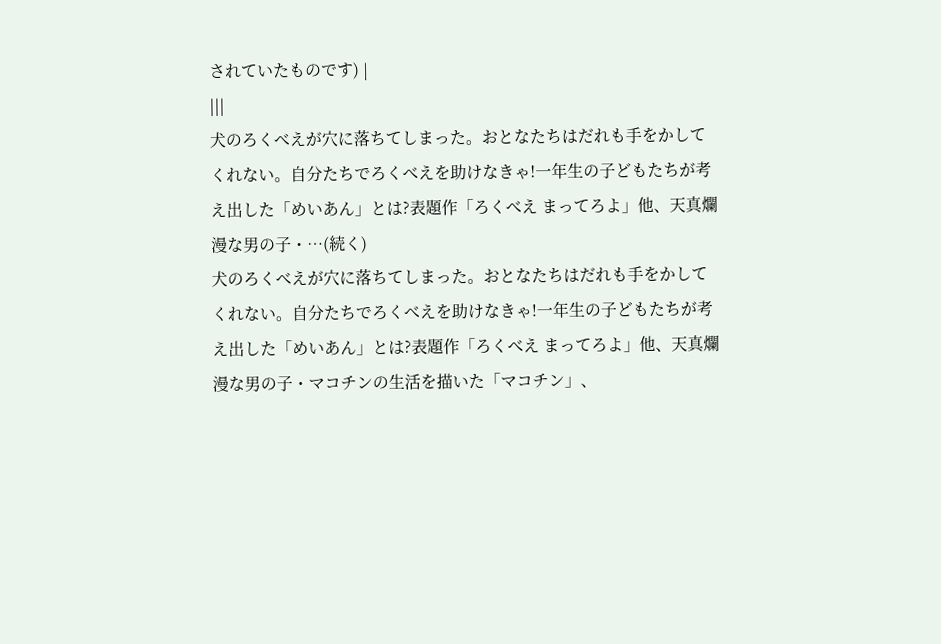されていたものです) |
|||
犬のろくべえが穴に落ちてしまった。おとなたちはだれも手をかしてくれない。自分たちでろくべえを助けなきゃ!一年生の子どもたちが考え出した「めいあん」とは?表題作「ろくべえ まってろよ」他、天真爛漫な男の子・…(続く)
犬のろくべえが穴に落ちてしまった。おとなたちはだれも手をかしてくれない。自分たちでろくべえを助けなきゃ!一年生の子どもたちが考え出した「めいあん」とは?表題作「ろくべえ まってろよ」他、天真爛漫な男の子・マコチンの生活を描いた「マコチン」、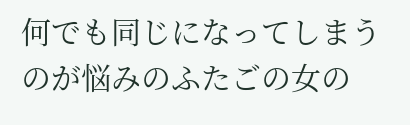何でも同じになってしまうのが悩みのふたごの女の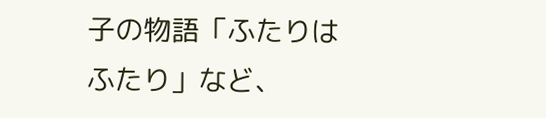子の物語「ふたりはふたり」など、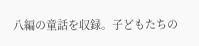八編の童話を収録。子どもたちの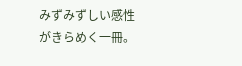みずみずしい感性がきらめく一冊。